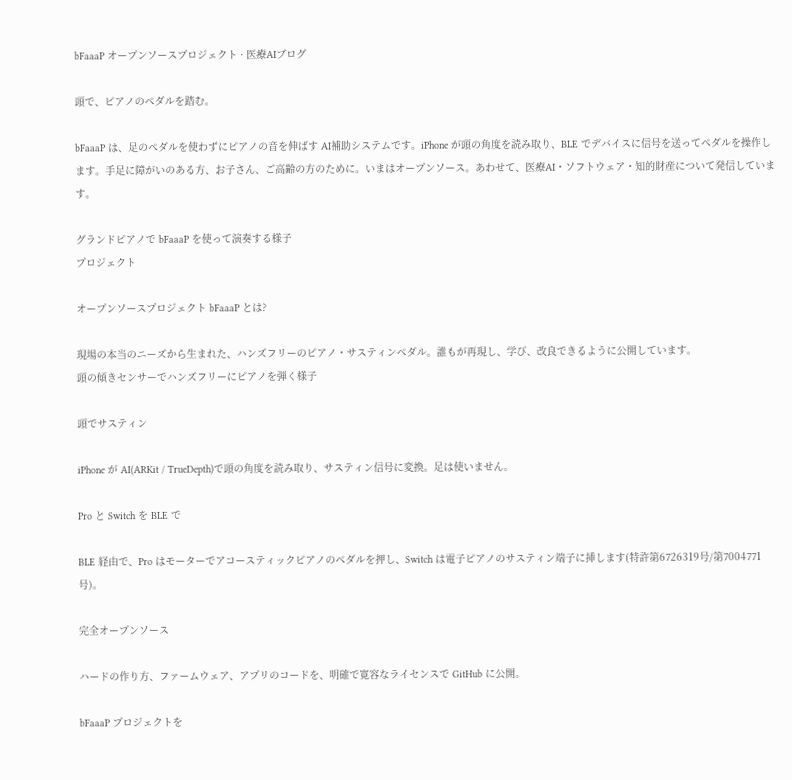bFaaaP オープンソースプロジェクト · 医療AIブログ

頭で、ピアノのペダルを踏む。

bFaaaP は、足のペダルを使わずにピアノの音を伸ばす AI補助システムです。iPhone が頭の角度を読み取り、BLE でデバイスに信号を送ってペダルを操作します。手足に障がいのある方、お子さん、ご高齢の方のために。いまはオープンソース。あわせて、医療AI・ソフトウェア・知的財産について発信しています。

グランドピアノで bFaaaP を使って演奏する様子
プロジェクト

オープンソースプロジェクト bFaaaP とは?

現場の本当のニーズから生まれた、ハンズフリーのピアノ・サスティンペダル。誰もが再現し、学び、改良できるように公開しています。
頭の傾きセンサーでハンズフリーにピアノを弾く様子

頭でサスティン

iPhone が AI(ARKit / TrueDepth)で頭の角度を読み取り、サスティン信号に変換。足は使いません。

Pro と Switch を BLE で

BLE 経由で、Pro はモーターでアコースティックピアノのペダルを押し、Switch は電子ピアノのサスティン端子に挿します(特許第6726319号/第7004771号)。

完全オープンソース

ハードの作り方、ファームウェア、アプリのコードを、明確で寛容なライセンスで GitHub に公開。

bFaaaP プロジェクトを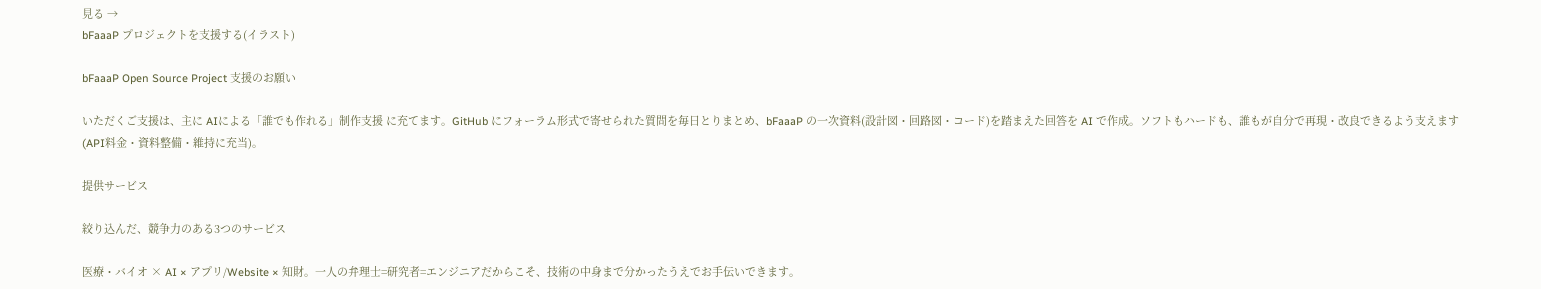見る →
bFaaaP プロジェクトを支援する(イラスト)

bFaaaP Open Source Project 支援のお願い

いただくご支援は、主に AIによる「誰でも作れる」制作支援 に充てます。GitHub にフォーラム形式で寄せられた質問を毎日とりまとめ、bFaaaP の一次資料(設計図・回路図・コード)を踏まえた回答を AI で作成。ソフトもハードも、誰もが自分で再現・改良できるよう支えます(API料金・資料整備・維持に充当)。

提供サービス

絞り込んだ、競争力のある3つのサービス

医療・バイオ × AI × アプリ/Website × 知財。一人の弁理士=研究者=エンジニアだからこそ、技術の中身まで分かったうえでお手伝いできます。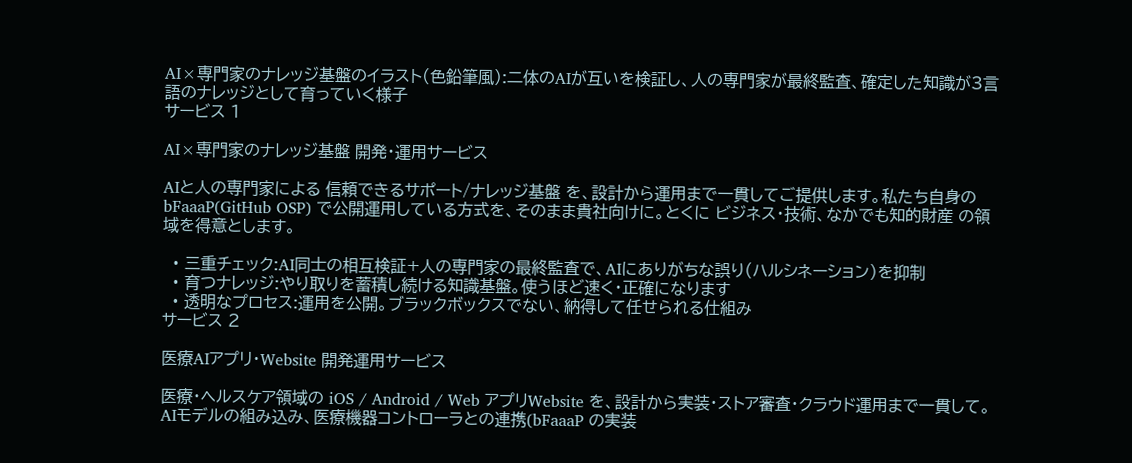AI×専門家のナレッジ基盤のイラスト(色鉛筆風):二体のAIが互いを検証し、人の専門家が最終監査、確定した知識が3言語のナレッジとして育っていく様子
サービス 1

AI×専門家のナレッジ基盤 開発・運用サービス

AIと人の専門家による 信頼できるサポート/ナレッジ基盤 を、設計から運用まで一貫してご提供します。私たち自身の bFaaaP(GitHub OSP) で公開運用している方式を、そのまま貴社向けに。とくに ビジネス・技術、なかでも知的財産 の領域を得意とします。

  • 三重チェック:AI同士の相互検証+人の専門家の最終監査で、AIにありがちな誤り(ハルシネーション)を抑制
  • 育つナレッジ:やり取りを蓄積し続ける知識基盤。使うほど速く・正確になります
  • 透明なプロセス:運用を公開。ブラックボックスでない、納得して任せられる仕組み
サービス 2

医療AIアプリ・Website 開発運用サービス

医療・ヘルスケア領域の iOS / Android / Web アプリWebsite を、設計から実装・ストア審査・クラウド運用まで一貫して。AIモデルの組み込み、医療機器コントローラとの連携(bFaaaP の実装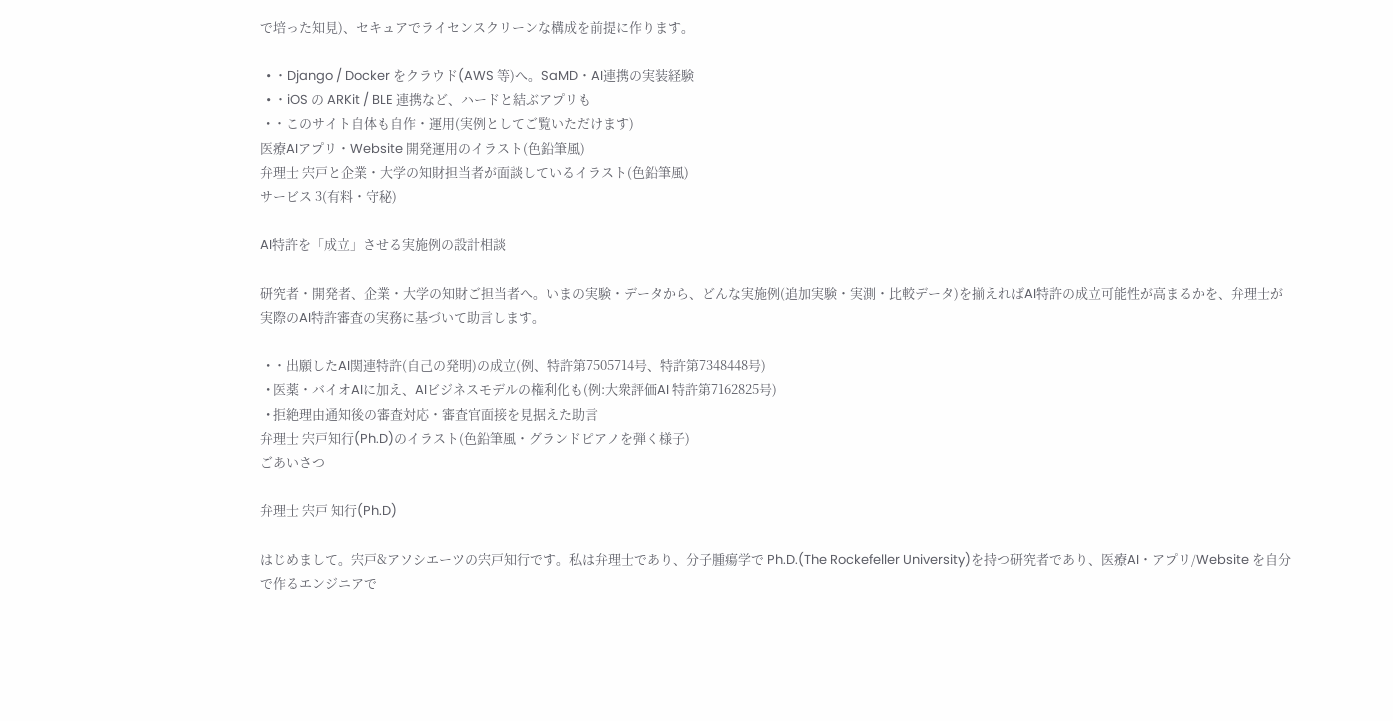で培った知見)、セキュアでライセンスクリーンな構成を前提に作ります。

  • ・Django / Docker をクラウド(AWS 等)へ。SaMD・AI連携の実装経験
  • ・iOS の ARKit / BLE 連携など、ハードと結ぶアプリも
  • ・このサイト自体も自作・運用(実例としてご覧いただけます)
医療AIアプリ・Website 開発運用のイラスト(色鉛筆風)
弁理士 宍戸と企業・大学の知財担当者が面談しているイラスト(色鉛筆風)
サービス 3(有料・守秘)

AI特許を「成立」させる実施例の設計相談

研究者・開発者、企業・大学の知財ご担当者へ。いまの実験・データから、どんな実施例(追加実験・実測・比較データ)を揃えればAI特許の成立可能性が高まるかを、弁理士が実際のAI特許審査の実務に基づいて助言します。

  • ・出願したAI関連特許(自己の発明)の成立(例、特許第7505714号、特許第7348448号)
  • 医薬・バイオAIに加え、AIビジネスモデルの権利化も(例:大衆評価AI 特許第7162825号)
  • 拒絶理由通知後の審査対応・審査官面接を見据えた助言
弁理士 宍戸知行(Ph.D)のイラスト(色鉛筆風・グランドピアノを弾く様子)
ごあいさつ

弁理士 宍戸 知行(Ph.D)

はじめまして。宍戸&アソシエーツの宍戸知行です。私は弁理士であり、分子腫瘍学で Ph.D.(The Rockefeller University)を持つ研究者であり、医療AI・アプリ/Website を自分で作るエンジニアで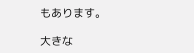もあります。

大きな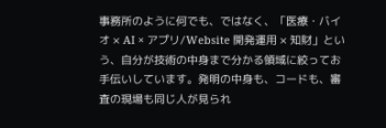事務所のように何でも、ではなく、「医療・バイオ × AI × アプリ/Website 開発運用 × 知財」という、自分が技術の中身まで分かる領域に絞ってお手伝いしています。発明の中身も、コードも、審査の現場も同じ人が見られ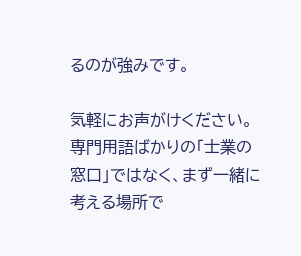るのが強みです。

気軽にお声がけください。専門用語ばかりの「士業の窓口」ではなく、まず一緒に考える場所で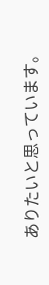ありたいと思っています。